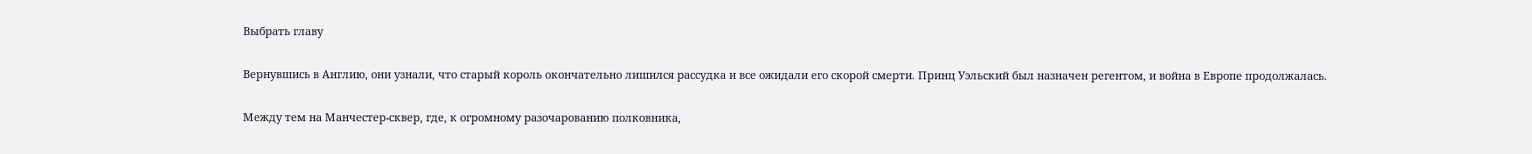Выбрать главу

Вернувшись в Англию, они узнали, что старый король окончательно лишился рассудка и все ожидали его скорой смерти. Принц Уэльский был назначен регентом, и война в Европе продолжалась.

Между тем на Манчестер-сквер, где, к огромному разочарованию полковника,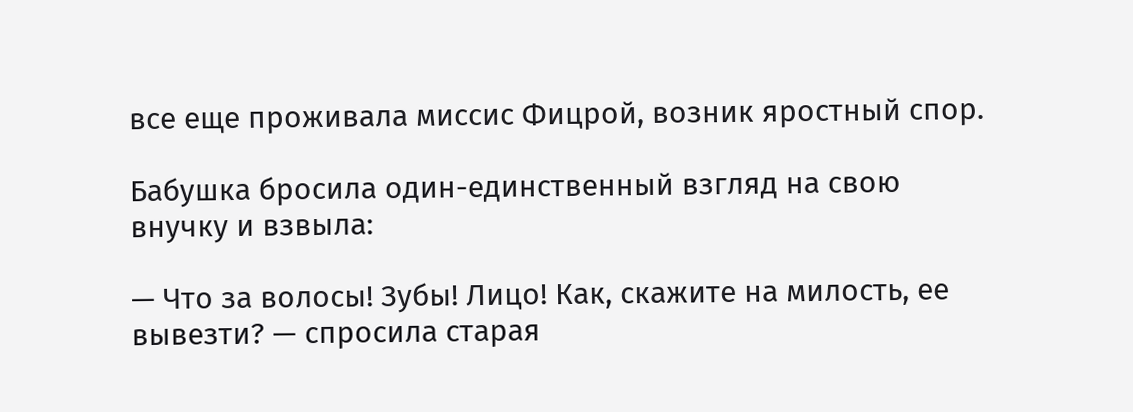все еще проживала миссис Фицрой, возник яростный спор.

Бабушка бросила один-единственный взгляд на свою внучку и взвыла:

— Что за волосы! Зубы! Лицо! Как, скажите на милость, ее вывезти? — спросила старая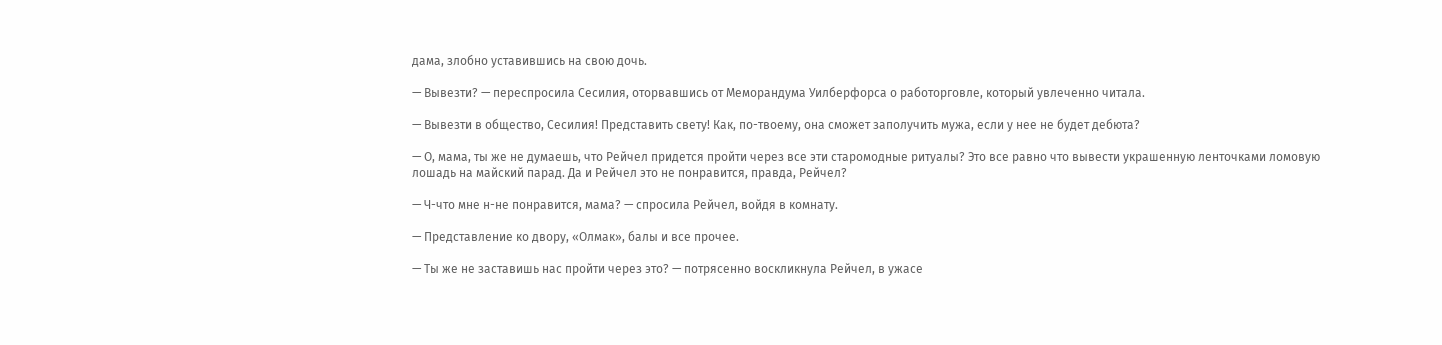дама, злобно уставившись на свою дочь.

— Вывезти? — переспросила Сесилия, оторвавшись от Меморандума Уилберфорса о работорговле, который увлеченно читала.

— Вывезти в общество, Сесилия! Представить свету! Как, по-твоему, она сможет заполучить мужа, если у нее не будет дебюта?

— О, мама, ты же не думаешь, что Рейчел придется пройти через все эти старомодные ритуалы? Это все равно что вывести украшенную ленточками ломовую лошадь на майский парад. Да и Рейчел это не понравится, правда, Рейчел?

— Ч-что мне н-не понравится, мама? — спросила Рейчел, войдя в комнату.

— Представление ко двору, «Олмак», балы и все прочее.

— Ты же не заставишь нас пройти через это? — потрясенно воскликнула Рейчел, в ужасе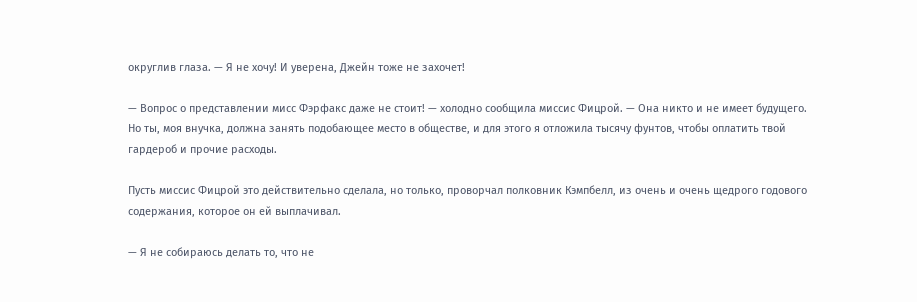округлив глаза. — Я не хочу! И уверена, Джейн тоже не захочет!

— Вопрос о представлении мисс Фэрфакс даже не стоит! — холодно сообщила миссис Фицрой. — Она никто и не имеет будущего. Но ты, моя внучка, должна занять подобающее место в обществе, и для этого я отложила тысячу фунтов, чтобы оплатить твой гардероб и прочие расходы.

Пусть миссис Фицрой это действительно сделала, но только, проворчал полковник Кэмпбелл, из очень и очень щедрого годового содержания, которое он ей выплачивал.

— Я не собираюсь делать то, что не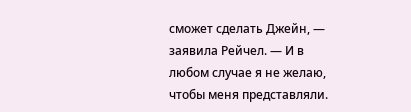сможет сделать Джейн, — заявила Рейчел. — И в любом случае я не желаю, чтобы меня представляли.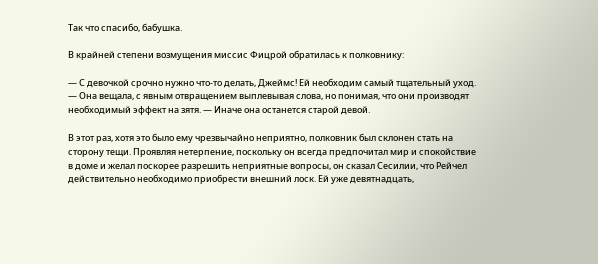Так что спасибо, бабушка.

В крайней степени возмущения миссис Фицрой обратилась к полковнику:

— С девочкой срочно нужно что-то делать, Джеймс! Ей необходим самый тщательный уход. — Она вещала, с явным отвращением выплевывая слова, но понимая, что они производят необходимый эффект на зятя. — Иначе она останется старой девой.

В этот раз, хотя это было ему чрезвычайно неприятно, полковник был склонен стать на сторону тещи. Проявляя нетерпение, поскольку он всегда предпочитал мир и спокойствие в доме и желал поскорее разрешить неприятные вопросы, он сказал Сесилии, что Рейчел действительно необходимо приобрести внешний лоск. Ей уже девятнадцать,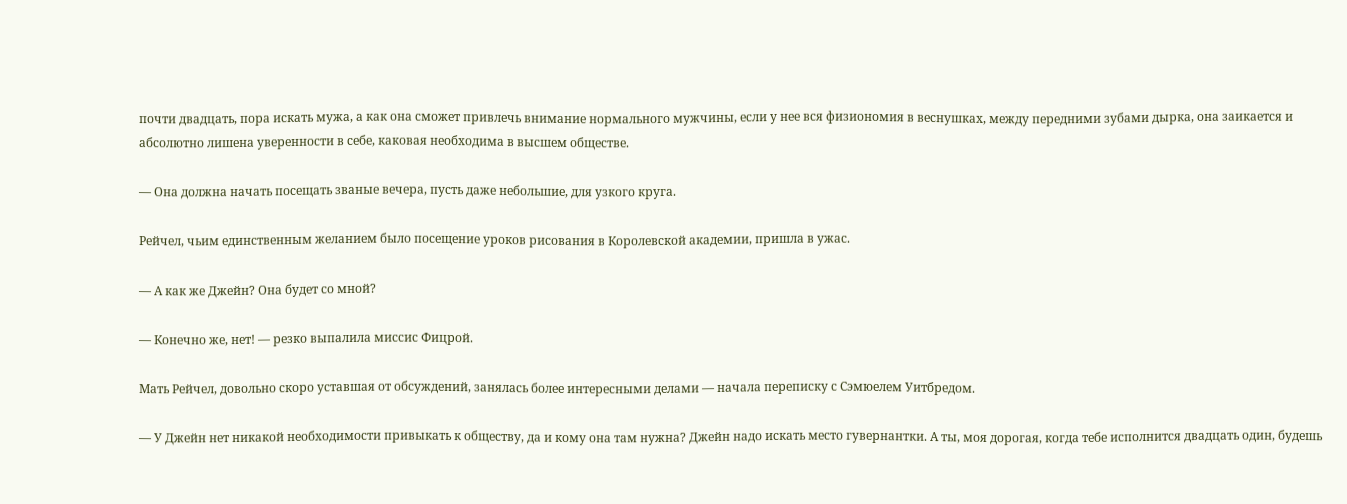почти двадцать, пора искать мужа, а как она сможет привлечь внимание нормального мужчины, если у нее вся физиономия в веснушках, между передними зубами дырка, она заикается и абсолютно лишена уверенности в себе, каковая необходима в высшем обществе.

— Она должна начать посещать званые вечера, пусть даже небольшие, для узкого круга.

Рейчел, чьим единственным желанием было посещение уроков рисования в Королевской академии, пришла в ужас.

— А как же Джейн? Она будет со мной?

— Конечно же, нет! — резко выпалила миссис Фицрой.

Мать Рейчел, довольно скоро уставшая от обсуждений, занялась более интересными делами — начала переписку с Сэмюелем Уитбредом.

— У Джейн нет никакой необходимости привыкать к обществу, да и кому она там нужна? Джейн надо искать место гувернантки. А ты, моя дорогая, когда тебе исполнится двадцать один, будешь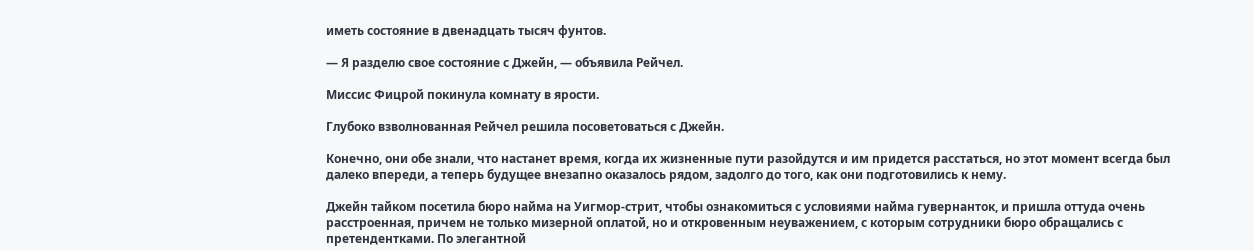иметь состояние в двенадцать тысяч фунтов.

— Я разделю свое состояние с Джейн, — объявила Рейчел.

Миссис Фицрой покинула комнату в ярости.

Глубоко взволнованная Рейчел решила посоветоваться с Джейн.

Конечно, они обе знали, что настанет время, когда их жизненные пути разойдутся и им придется расстаться, но этот момент всегда был далеко впереди, а теперь будущее внезапно оказалось рядом, задолго до того, как они подготовились к нему.

Джейн тайком посетила бюро найма на Уигмор-стрит, чтобы ознакомиться с условиями найма гувернанток, и пришла оттуда очень расстроенная, причем не только мизерной оплатой, но и откровенным неуважением, с которым сотрудники бюро обращались с претендентками. По элегантной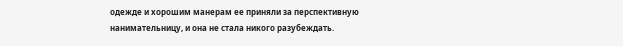одежде и хорошим манерам ее приняли за перспективную нанимательницу, и она не стала никого разубеждать.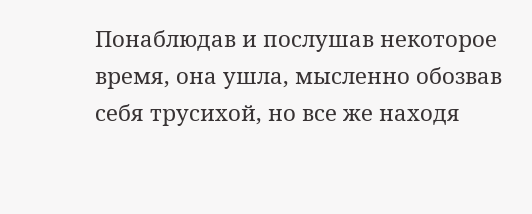Понаблюдав и послушав некоторое время, она ушла, мысленно обозвав себя трусихой, но все же находя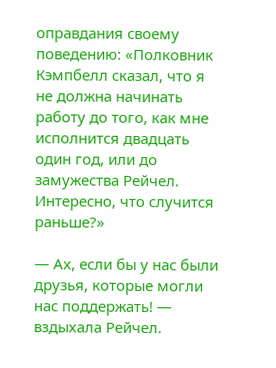оправдания своему поведению: «Полковник Кэмпбелл сказал, что я не должна начинать работу до того, как мне исполнится двадцать один год, или до замужества Рейчел. Интересно, что случится раньше?»

— Ах, если бы у нас были друзья, которые могли нас поддержать! — вздыхала Рейчел.